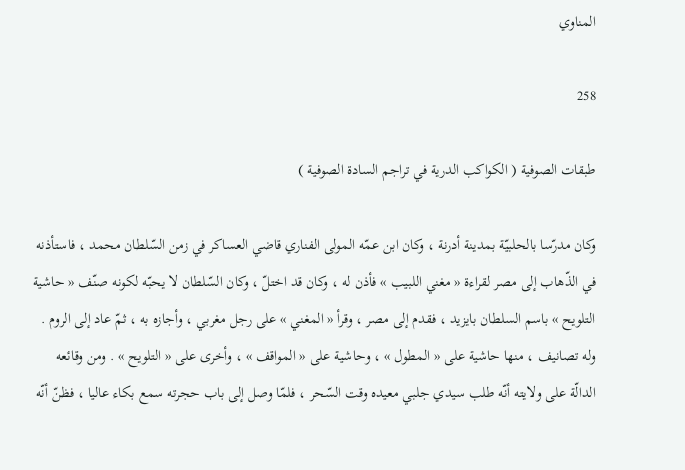المناوي

258

طبقات الصوفية ( الكواكب الدرية في تراجم السادة الصوفية )

وكان مدرّسا بالحلبيّة بمدينة أدرنة ، وكان ابن عمّه المولى الفناري قاضي العساكر في زمن السّلطان محمد ، فاستأذنه في الذّهاب إلى مصر لقراءة « مغني اللبيب » فأذن له ، وكان قد اختلّ ، وكان السّلطان لا يحبّه لكونه صنّف « حاشية التلويح » باسم السلطان بايزيد ، فقدم إلى مصر ، وقرأ « المغني » على رجل مغربي ، وأجازه به ، ثمّ عاد إلى الروم . وله تصانيف ، منها حاشية على « المطول » ، وحاشية على « المواقف » ، وأخرى على « التلويح » . ومن وقائعه الدالّة على ولايته أنّه طلب سيدي جلبي معيده وقت السّحر ، فلمّا وصل إلى باب حجرته سمع بكاء عاليا ، فظنّ أنّه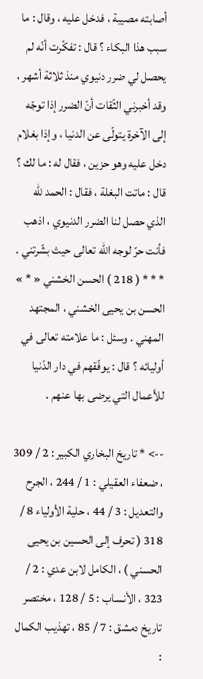أصابته مصيبة ، فدخل عليه ، وقال : ما سبب هذا البكاء ؟ قال : تفكّرت أنّه لم يحصل لي ضرر دنيوي منذ ثلاثة أشهر ، وقد أخبرني الثّقات أنّ الضرر إذا توجّه إلى الآخرة يتولّى عن الدنيا ، وإذا بغلام دخل عليه وهو حزين ، فقال له : ما لك ؟ قال : ماتت البغلة ، فقال : الحمد للّه الذي حصل لنا الضرر الدنيوي ، اذهب فأنت حرّ لوجه اللّه تعالى حيث بشّرتني . * * * ( 218 ) الحسن الخشني « * » الحسن بن يحيى الخشني ، المجتهد المهني . وسئل : ما علامته تعالى في أوليائه ؟ قال : يوفّقهم في دار الدّنيا للأعمال التي يرضى بها عنهم .

--> * تاريخ البخاري الكبير : 2 / 309 ، ضعفاء العقيلي : 1 / 244 ، الجرح والتعديل : 3 / 44 ، حلية الأولياء 8 / 318 ( تحرف إلى الحسين بن يحيى الحسني ) ، الكامل لابن عدي : 2 / 323 ، الأنساب : 5 / 128 ، مختصر تاريخ دمشق : 7 / 85 ، تهذيب الكمال :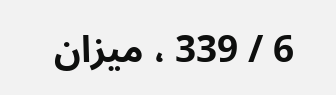6 / 339 ، ميزان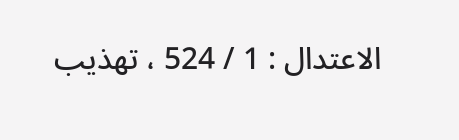الاعتدال : 1 / 524 ، تهذيب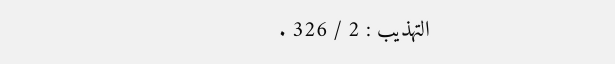التهذيب : 2 / 326 .